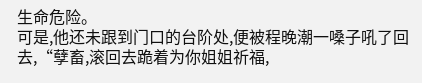生命危险。
可是,他还未跟到门口的台阶处,便被程晚潮一嗓子吼了回去,“孽畜,滚回去跪着为你姐姐祈福,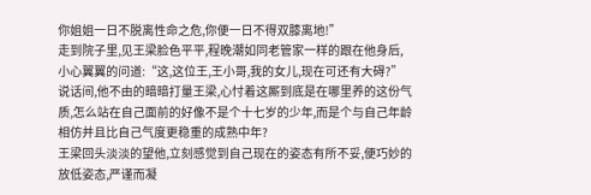你姐姐一日不脱离性命之危,你便一日不得双膝离地!”
走到院子里,见王梁脸色平平,程晚潮如同老管家一样的跟在他身后,小心翼翼的问道:“这,这位王,王小哥,我的女儿,现在可还有大碍?”
说话间,他不由的暗暗打量王梁,心忖着这厮到底是在哪里养的这份气质,怎么站在自己面前的好像不是个十七岁的少年,而是个与自己年龄相仿并且比自己气度更稳重的成熟中年?
王梁回头淡淡的望他,立刻感觉到自己现在的姿态有所不妥,便巧妙的放低姿态,严谨而凝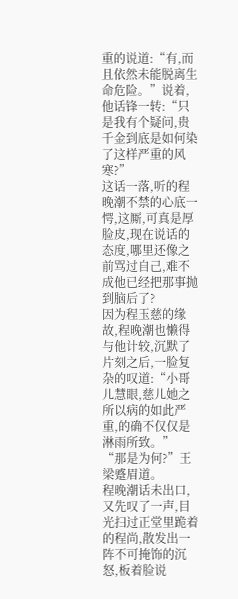重的说道:“有,而且依然未能脱离生命危险。”说着,他话锋一转:“只是我有个疑问,贵千金到底是如何染了这样严重的风寒?”
这话一落,听的程晚潮不禁的心底一愕,这厮,可真是厚脸皮,现在说话的态度,哪里还像之前骂过自己,难不成他已经把那事抛到脑后了?
因为程玉慈的缘故,程晚潮也懒得与他计较,沉默了片刻之后,一脸复杂的叹道:“小哥儿慧眼,慈儿她之所以病的如此严重,的确不仅仅是淋雨所致。”
“那是为何?”王梁蹙眉道。
程晚潮话未出口,又先叹了一声,目光扫过正堂里跪着的程尚,散发出一阵不可掩饰的沉怒,板着脸说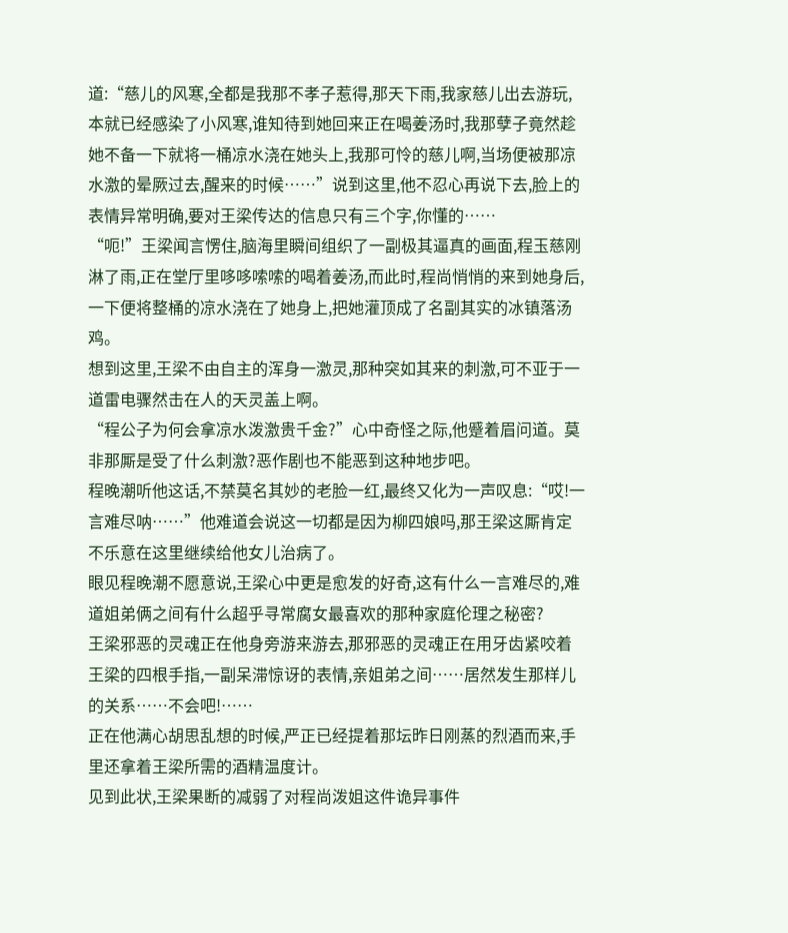道:“慈儿的风寒,全都是我那不孝子惹得,那天下雨,我家慈儿出去游玩,本就已经感染了小风寒,谁知待到她回来正在喝姜汤时,我那孽子竟然趁她不备一下就将一桶凉水浇在她头上,我那可怜的慈儿啊,当场便被那凉水激的晕厥过去,醒来的时候……”说到这里,他不忍心再说下去,脸上的表情异常明确,要对王梁传达的信息只有三个字,你懂的……
“呃!”王梁闻言愣住,脑海里瞬间组织了一副极其逼真的画面,程玉慈刚淋了雨,正在堂厅里哆哆嗦嗦的喝着姜汤,而此时,程尚悄悄的来到她身后,一下便将整桶的凉水浇在了她身上,把她灌顶成了名副其实的冰镇落汤鸡。
想到这里,王梁不由自主的浑身一激灵,那种突如其来的刺激,可不亚于一道雷电骤然击在人的天灵盖上啊。
“程公子为何会拿凉水泼激贵千金?”心中奇怪之际,他蹙着眉问道。莫非那厮是受了什么刺激?恶作剧也不能恶到这种地步吧。
程晚潮听他这话,不禁莫名其妙的老脸一红,最终又化为一声叹息:“哎!一言难尽呐……”他难道会说这一切都是因为柳四娘吗,那王梁这厮肯定不乐意在这里继续给他女儿治病了。
眼见程晚潮不愿意说,王梁心中更是愈发的好奇,这有什么一言难尽的,难道姐弟俩之间有什么超乎寻常腐女最喜欢的那种家庭伦理之秘密?
王梁邪恶的灵魂正在他身旁游来游去,那邪恶的灵魂正在用牙齿紧咬着王梁的四根手指,一副呆滞惊讶的表情,亲姐弟之间……居然发生那样儿的关系……不会吧!……
正在他满心胡思乱想的时候,严正已经提着那坛昨日刚蒸的烈酒而来,手里还拿着王梁所需的酒精温度计。
见到此状,王梁果断的减弱了对程尚泼姐这件诡异事件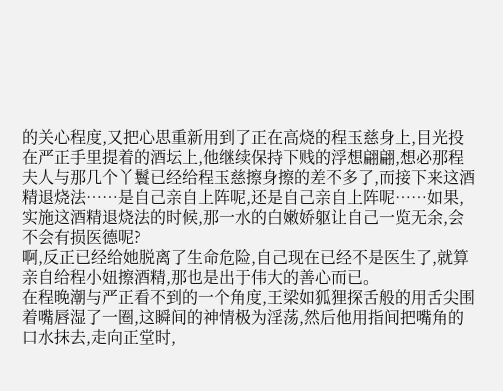的关心程度,又把心思重新用到了正在高烧的程玉慈身上,目光投在严正手里提着的酒坛上,他继续保持下贱的浮想翩翩,想必那程夫人与那几个丫鬟已经给程玉慈擦身擦的差不多了,而接下来这酒精退烧法……是自己亲自上阵呢,还是自己亲自上阵呢……如果,实施这酒精退烧法的时候,那一水的白嫩娇躯让自己一览无余,会不会有损医德呢?
啊,反正已经给她脱离了生命危险,自己现在已经不是医生了,就算亲自给程小妞擦酒精,那也是出于伟大的善心而已。
在程晚潮与严正看不到的一个角度,王梁如狐狸探舌般的用舌尖围着嘴唇湿了一圈,这瞬间的神情极为淫荡,然后他用指间把嘴角的口水抹去,走向正堂时,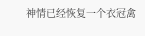神情已经恢复一个衣冠禽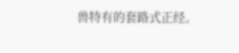兽特有的套路式正经。